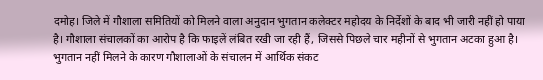दमोह। जिले में गौशाला समितियों को मिलने वाला अनुदान भुगतान कलेक्टर महोदय के निर्देशों के बाद भी जारी नहीं हो पाया है। गौशाला संचालकों का आरोप है कि फाइलें लंबित रखी जा रही हैं, जिससे पिछले चार महीनों से भुगतान अटका हुआ है। भुगतान नहीं मिलने के कारण गौशालाओं के संचालन में आर्थिक संकट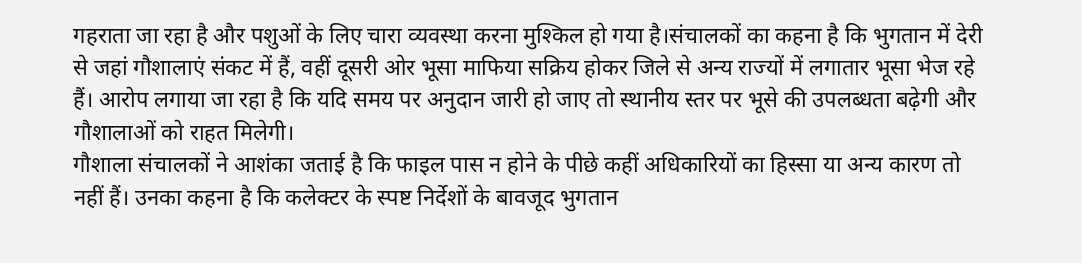गहराता जा रहा है और पशुओं के लिए चारा व्यवस्था करना मुश्किल हो गया है।संचालकों का कहना है कि भुगतान में देरी से जहां गौशालाएं संकट में हैं, वहीं दूसरी ओर भूसा माफिया सक्रिय होकर जिले से अन्य राज्यों में लगातार भूसा भेज रहे हैं। आरोप लगाया जा रहा है कि यदि समय पर अनुदान जारी हो जाए तो स्थानीय स्तर पर भूसे की उपलब्धता बढ़ेगी और गौशालाओं को राहत मिलेगी।
गौशाला संचालकों ने आशंका जताई है कि फाइल पास न होने के पीछे कहीं अधिकारियों का हिस्सा या अन्य कारण तो नहीं हैं। उनका कहना है कि कलेक्टर के स्पष्ट निर्देशों के बावजूद भुगतान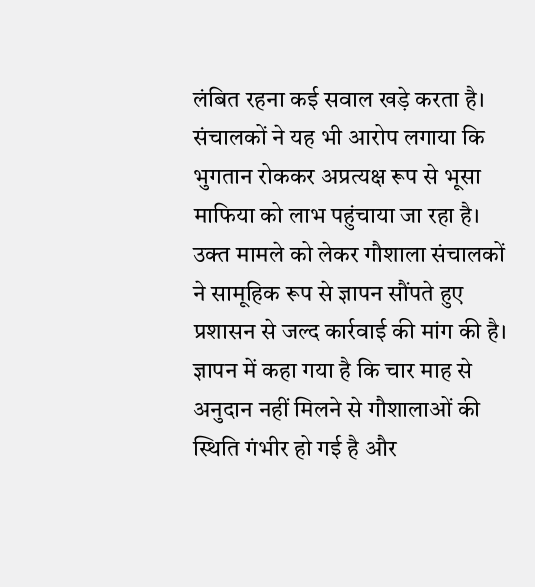लंबित रहना कई सवाल खड़े करता है। संचालकों ने यह भी आरोप लगाया कि भुगतान रोककर अप्रत्यक्ष रूप से भूसा माफिया को लाभ पहुंचाया जा रहा है।
उक्त मामले को लेकर गौशाला संचालकों ने सामूहिक रूप से ज्ञापन सौंपते हुए प्रशासन से जल्द कार्रवाई की मांग की है। ज्ञापन में कहा गया है कि चार माह से अनुदान नहीं मिलने से गौशालाओं की स्थिति गंभीर हो गई है और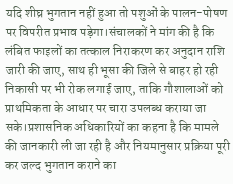यदि शीघ्र भुगतान नहीं हुआ तो पशुओं के पालन-पोषण पर विपरीत प्रभाव पड़ेगा।संचालकों ने मांग की है कि लंबित फाइलों का तत्काल निराकरण कर अनुदान राशि जारी की जाए, साथ ही भूसा की जिले से बाहर हो रही निकासी पर भी रोक लगाई जाए, ताकि गौशालाओं को प्राथमिकता के आधार पर चारा उपलब्ध कराया जा सके।प्रशासनिक अधिकारियों का कहना है कि मामले की जानकारी ली जा रही है और नियमानुसार प्रक्रिया पूरी कर जल्द भुगतान कराने का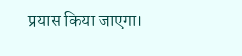प्रयास किया जाएगा।